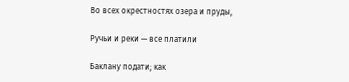Во всех окрестностях озера и пруды,

Ручьи и реки — все платили

Баклану подати; как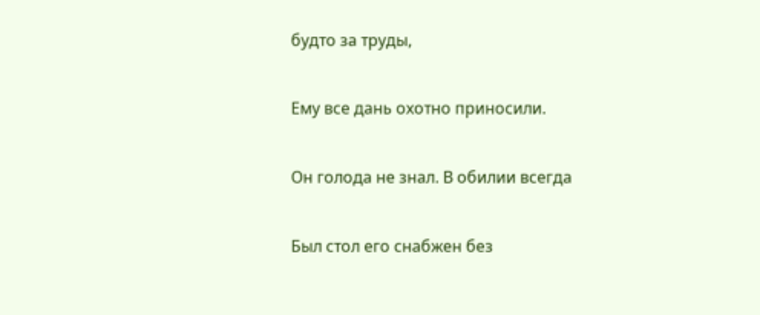будто за труды,

Ему все дань охотно приносили.

Он голода не знал. В обилии всегда

Был стол его снабжен без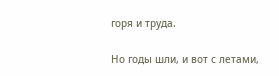горя и труда.

Но годы шли, и вот с летами,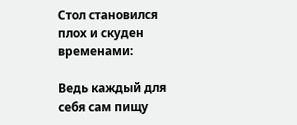Стол становился плох и скуден временами:

Ведь каждый для себя сам пищу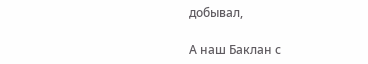добывал,

А наш Баклан с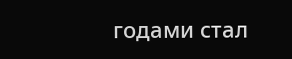годами стал